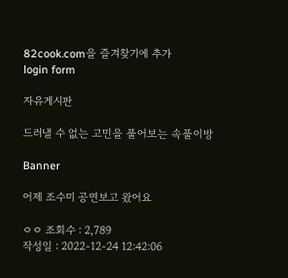82cook.com을 즐겨찾기에 추가
login form

자유게시판

드러낼 수 없는 고민을 풀어보는 속풀이방

Banner

어제 조수미 공연보고 왔어요

ㅇㅇ 조회수 : 2,789
작성일 : 2022-12-24 12:42:06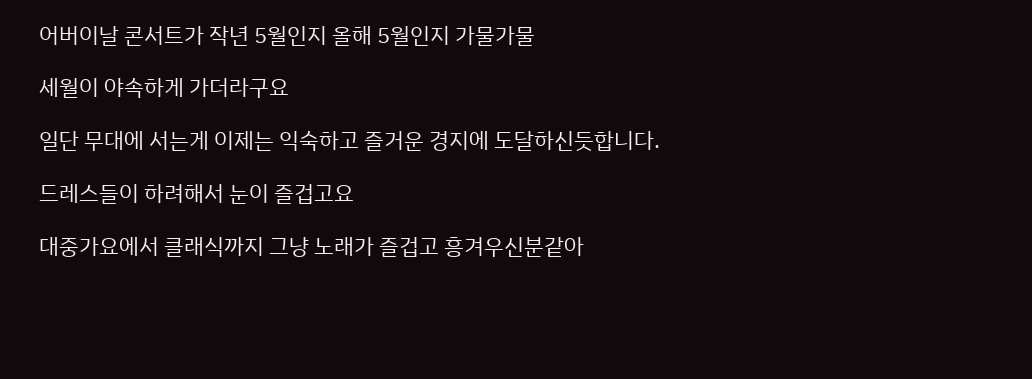어버이날 콘서트가 작년 5월인지 올해 5월인지 가물가물

세월이 야속하게 가더라구요

일단 무대에 서는게 이제는 익숙하고 즐거운 경지에 도달하신듯합니다.

드레스들이 하려해서 눈이 즐겁고요

대중가요에서 클래식까지 그냥 노래가 즐겁고 흥겨우신분같아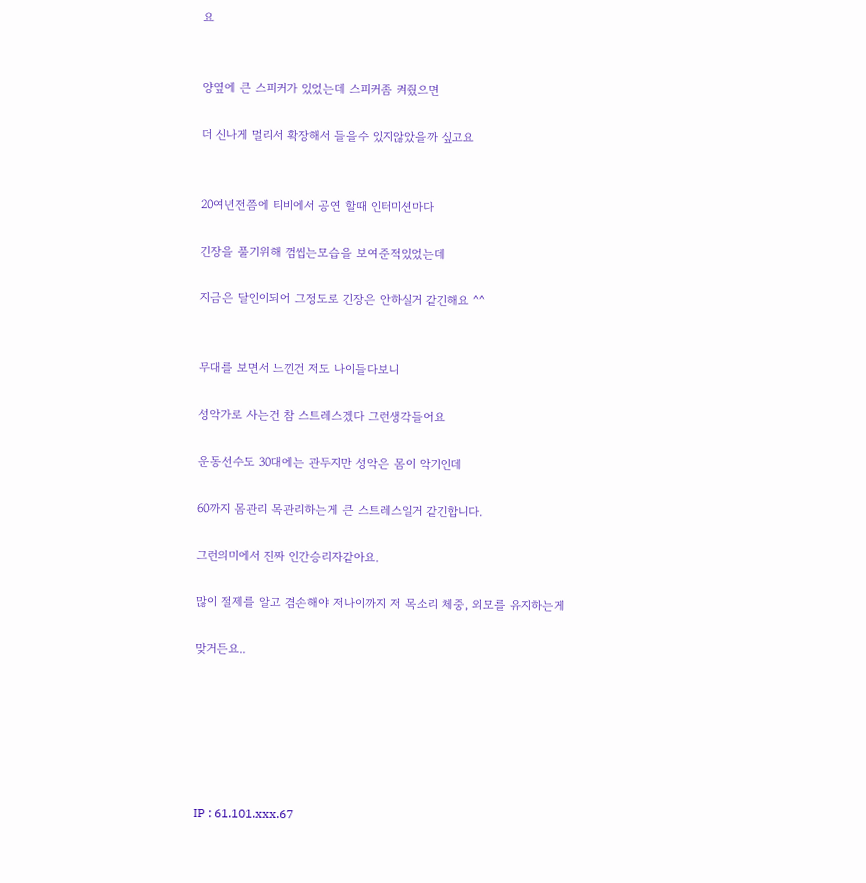요


양옆에 큰 스피커가 있었는데 스피커좀 켜줬으면

더 신나게 멀리서 확장해서 들을수 있지않았을까 싶고요


20여년전쯤에 티비에서 공연 할때 인터미션마다

긴장을 풀기위해 껌씹는모습을 보여준적있었는데

지금은 달인이되어 그정도로 긴장은 안하실거 같긴해요 ^^


무대를 보면서 느낀건 저도 나이들다보니

성악가로 사는건 참 스트레스겠다 그런생각들어요

운동선수도 30대에는 관두지만 성악은 몸이 악기인데

60까지 몸관리 목관리하는게 큰 스트레스일거 같긴합니다.

그런의미에서 진짜 인간승리자같아요.

많이 절제를 알고 겸손해야 저나이까지 저 목소리 체중, 외모를 유지하는게

맞거든요..






IP : 61.101.xxx.67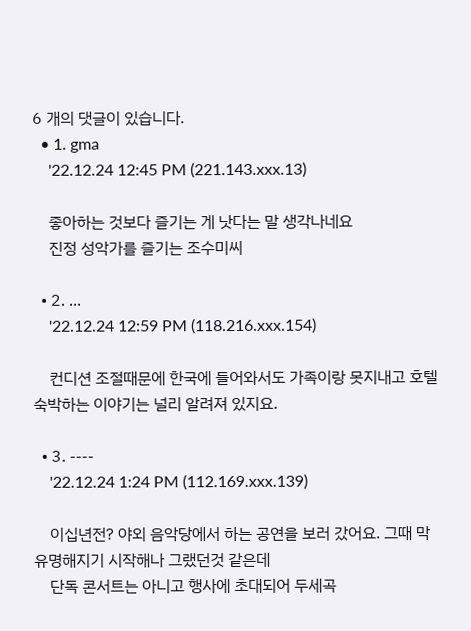6 개의 댓글이 있습니다.
  • 1. gma
    '22.12.24 12:45 PM (221.143.xxx.13)

    좋아하는 것보다 즐기는 게 낫다는 말 생각나네요
    진정 성악가를 즐기는 조수미씨

  • 2. ...
    '22.12.24 12:59 PM (118.216.xxx.154)

    컨디션 조절때문에 한국에 들어와서도 가족이랑 못지내고 호텔 숙박하는 이야기는 널리 알려져 있지요.

  • 3. ----
    '22.12.24 1:24 PM (112.169.xxx.139)

    이십년전? 야외 음악당에서 하는 공연을 보러 갔어요. 그때 막 유명해지기 시작해나 그랬던것 같은데
    단독 콘서트는 아니고 행사에 초대되어 두세곡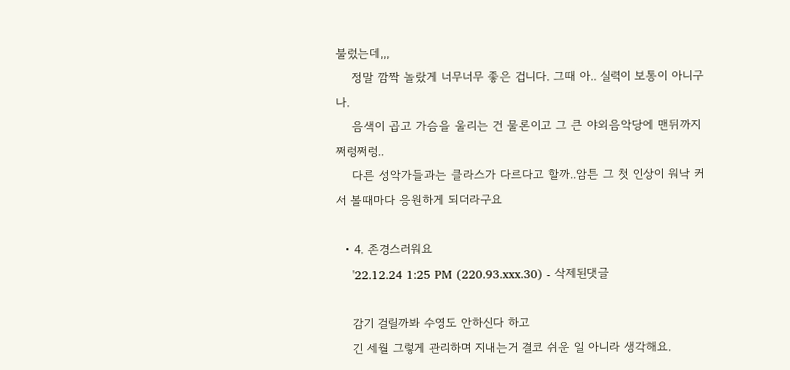불렀는데,,,
    정말 깜짝 놀랐게 너무너무 좋은 겁니다. 그때 아.. 실력이 보통이 아니구나.
    음색이 곱고 가슴을 울리는 건 물론이고 그 큰 야외음악당에 맨뒤까지 쩌렁쩌렁..
    다른 성악가들과는 클라스가 다르다고 할까..암튼 그 첫 인상이 워낙 커서 볼때마다 응원하게 되더라구요

  • 4. 존경스러워요
    '22.12.24 1:25 PM (220.93.xxx.30) - 삭제된댓글

    감기 걸릴까봐 수영도 안하신다 하고
    긴 세월 그렇게 관리하며 지내는거 결코 쉬운 일 아니라 생각해요.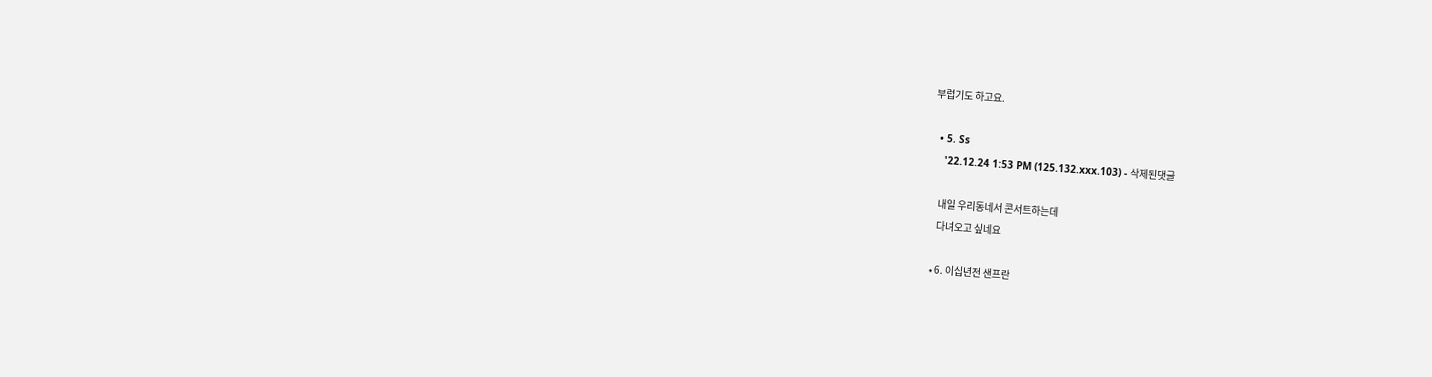부럽기도 하고요.

  • 5. Ss
    '22.12.24 1:53 PM (125.132.xxx.103) - 삭제된댓글

    내일 우리동네서 콘서트하는데
    다녀오고 싶네요

  • 6. 이십년전 샌프란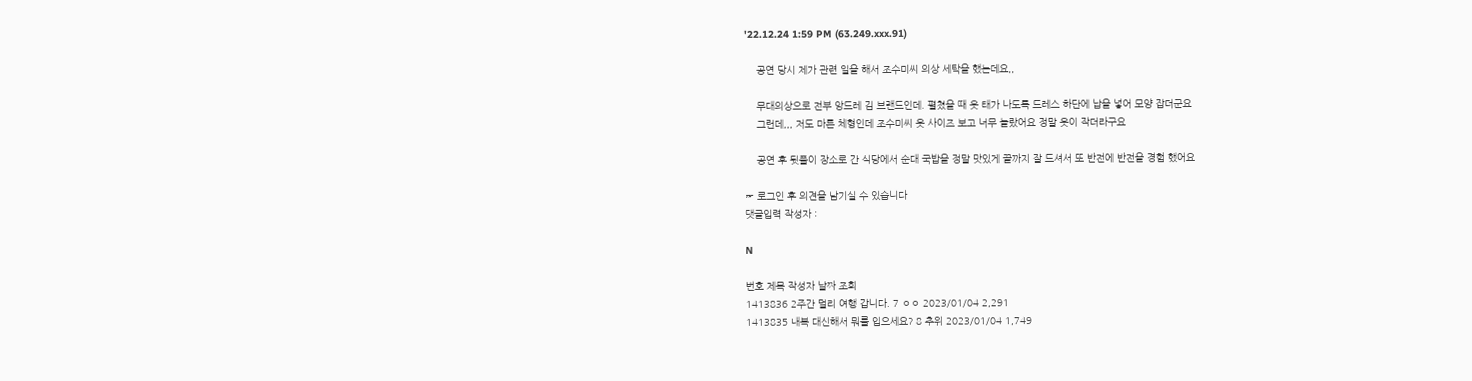'22.12.24 1:59 PM (63.249.xxx.91)

    공연 당시 제가 관련 일을 해서 조수미씨 의상 세탁을 했는데요,,

    무대의상으로 전부 앙드레 김 브랜드인데. 펼쳤을 때 옷 태가 나도록 드레스 하단에 납을 넣어 모양 잡더군요
    그런데,,, 저도 마른 체형인데 조수미씨 옷 사이즈 보고 너무 놀랐어요 정말 옷이 작더라구요

    공연 후 뒷풀이 장소로 간 식당에서 순대 국밥을 정말 맛있게 끝까지 잘 드셔서 또 반전에 반전을 경험 했어요

☞ 로그인 후 의견을 남기실 수 있습니다
댓글입력 작성자 :

N

번호 제목 작성자 날짜 조회
1413836 2주간 멀리 여행 갑니다. 7 ㅇㅇ 2023/01/04 2,291
1413835 내복 대신해서 뭐를 입으세요? 8 추위 2023/01/04 1,749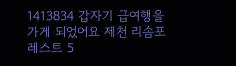1413834 갑자기 급여행을 가게 되었어요 제천 리솜포레스트 5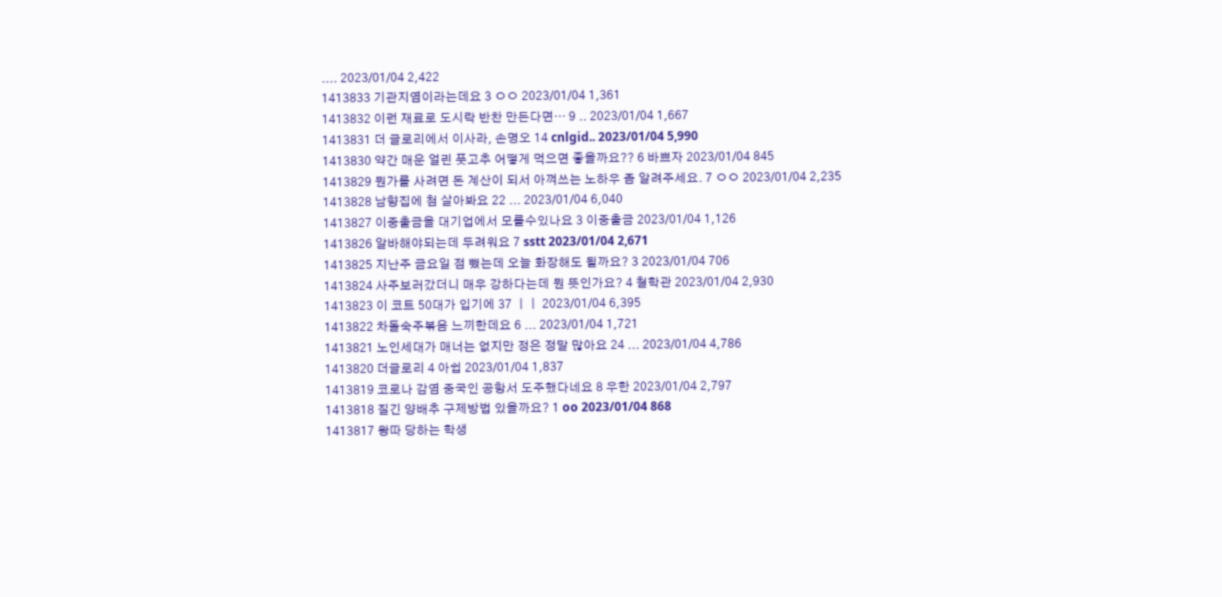.... 2023/01/04 2,422
1413833 기관지염이라는데요 3 ㅇㅇ 2023/01/04 1,361
1413832 이런 재료로 도시락 반찬 만든다면… 9 .. 2023/01/04 1,667
1413831 더 글로리에서 이사라, 손명오 14 cnlgid.. 2023/01/04 5,990
1413830 약간 매운 얼린 풋고추 어떻게 먹으면 좋을까요?? 6 바쁘자 2023/01/04 845
1413829 뭔가를 사려면 돈 계산이 되서 아껴쓰는 노하우 좀 알려주세요. 7 ㅇㅇ 2023/01/04 2,235
1413828 남향집에 첨 살아봐요 22 ... 2023/01/04 6,040
1413827 이중출금을 대기업에서 모를수있나요 3 이중출금 2023/01/04 1,126
1413826 알바해야되는데 두려워요 7 sstt 2023/01/04 2,671
1413825 지난주 금요일 점 뺐는데 오늘 화장해도 될까요? 3 2023/01/04 706
1413824 사주보러갔더니 매우 강하다는데 뭔 뜻인가요? 4 철학관 2023/01/04 2,930
1413823 이 코트 50대가 입기에 37 ㅣㅣ 2023/01/04 6,395
1413822 차돌숙주볶음 느끼한데요 6 ... 2023/01/04 1,721
1413821 노인세대가 매너는 없지만 정은 정말 많아요 24 ... 2023/01/04 4,786
1413820 더글로리 4 아쉽 2023/01/04 1,837
1413819 코로나 감염 중국인 공항서 도주했다네요 8 우한 2023/01/04 2,797
1413818 질긴 양배추 구제방법 있을까요? 1 oo 2023/01/04 868
1413817 왕따 당하는 학생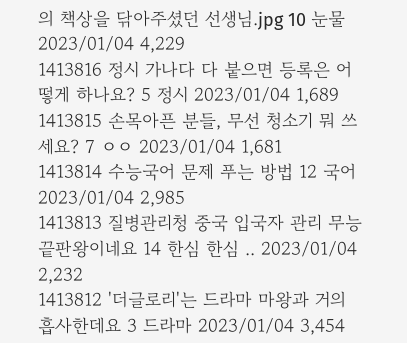의 책상을 닦아주셨던 선생님.jpg 10 눈물 2023/01/04 4,229
1413816 정시 가나다 다 붙으면 등록은 어떻게 하나요? 5 정시 2023/01/04 1,689
1413815 손목아픈 분들, 무선 청소기 뭐 쓰세요? 7 ㅇㅇ 2023/01/04 1,681
1413814 수능국어 문제 푸는 방법 12 국어 2023/01/04 2,985
1413813 질병관리청 중국 입국자 관리 무능 끝판왕이네요 14 한심 한심 .. 2023/01/04 2,232
1413812 '더글로리'는 드라마 마왕과 거의 흡사한데요 3 드라마 2023/01/04 3,454